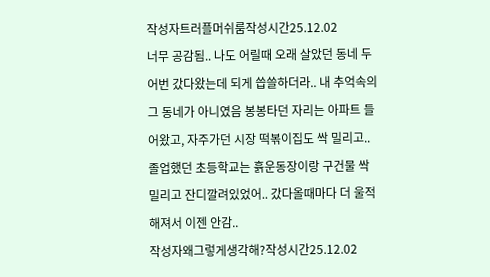작성자트러플머쉬룸작성시간25.12.02
너무 공감됨.. 나도 어릴때 오래 살았던 동네 두어번 갔다왔는데 되게 씁쓸하더라.. 내 추억속의 그 동네가 아니였음 봉봉타던 자리는 아파트 들어왔고, 자주가던 시장 떡볶이집도 싹 밀리고.. 졸업했던 초등학교는 흙운동장이랑 구건물 싹 밀리고 잔디깔려있었어.. 갔다올때마다 더 울적해져서 이젠 안감..
작성자왜그렇게생각해?작성시간25.12.02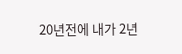20년전에 내가 2년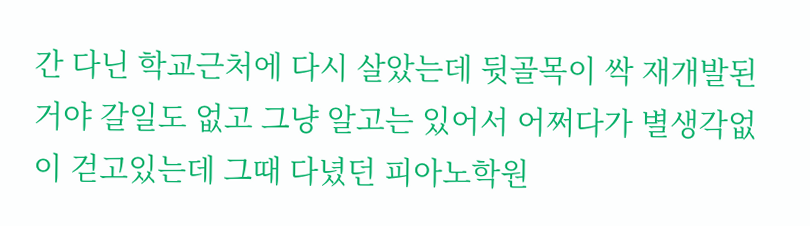간 다닌 학교근처에 다시 살았는데 뒷골목이 싹 재개발된거야 갈일도 없고 그냥 알고는 있어서 어쩌다가 별생각없이 걷고있는데 그때 다녔던 피아노학원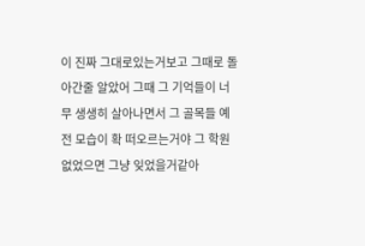이 진짜 그대로있는거보고 그때로 돌아간줄 알았어 그때 그 기억들이 너무 생생히 살아나면서 그 골목들 예전 모습이 확 떠오르는거야 그 학원 없었으면 그냥 잊었을거같아